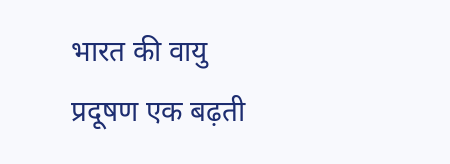भारत की वायु प्रदूषण एक बढ़ती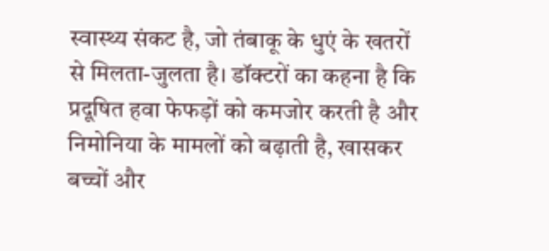स्वास्थ्य संकट है, जो तंबाकू के धुएं के खतरों से मिलता-जुलता है। डॉक्टरों का कहना है कि प्रदूषित हवा फेफड़ों को कमजोर करती है और निमोनिया के मामलों को बढ़ाती है, खासकर बच्चों और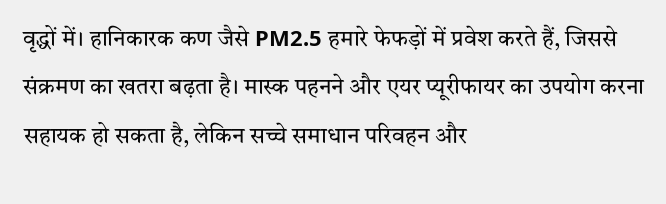वृद्धों में। हानिकारक कण जैसे PM2.5 हमारे फेफड़ों में प्रवेश करते हैं, जिससे संक्रमण का खतरा बढ़ता है। मास्क पहनने और एयर प्यूरीफायर का उपयोग करना सहायक हो सकता है, लेकिन सच्चे समाधान परिवहन और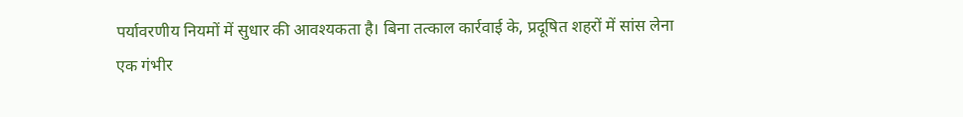पर्यावरणीय नियमों में सुधार की आवश्यकता है। बिना तत्काल कार्रवाई के, प्रदूषित शहरों में सांस लेना एक गंभीर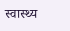स्वास्थ्य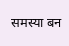समस्या बन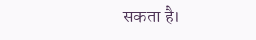सकता है।